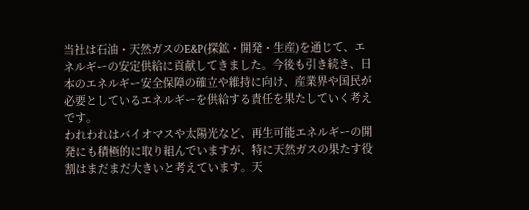当社は石油・天然ガスのE&P(探鉱・開発・生産)を通じて、エネルギーの安定供給に貢献してきました。今後も引き続き、日本のエネルギー安全保障の確立や維持に向け、産業界や国民が必要としているエネルギーを供給する責任を果たしていく考えです。
われわれはバイオマスや太陽光など、再生可能エネルギーの開発にも積極的に取り組んでいますが、特に天然ガスの果たす役割はまだまだ大きいと考えています。天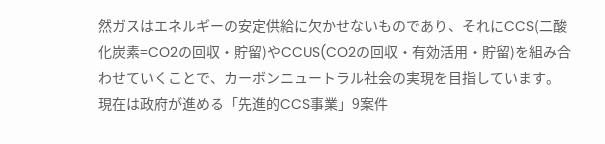然ガスはエネルギーの安定供給に欠かせないものであり、それにCCS(二酸化炭素=CO2の回収・貯留)やCCUS(CO2の回収・有効活用・貯留)を組み合わせていくことで、カーボンニュートラル社会の実現を目指しています。
現在は政府が進める「先進的CCS事業」9案件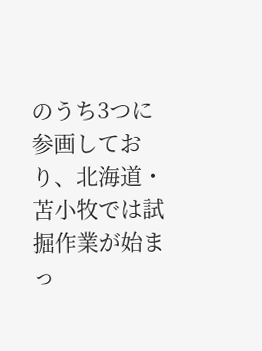のうち3つに参画しており、北海道・苫小牧では試掘作業が始まっ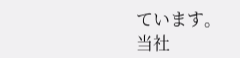ています。当社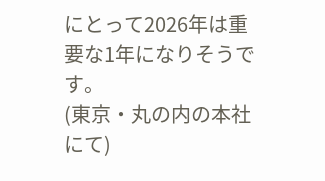にとって2026年は重要な1年になりそうです。
(東京・丸の内の本社にて)